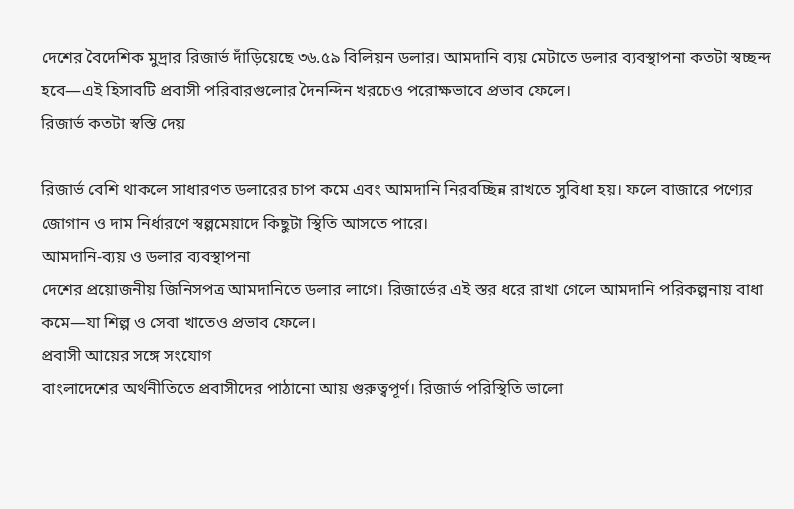দেশের বৈদেশিক মুদ্রার রিজার্ভ দাঁড়িয়েছে ৩৬.৫৯ বিলিয়ন ডলার। আমদানি ব্যয় মেটাতে ডলার ব্যবস্থাপনা কতটা স্বচ্ছন্দ হবে—এই হিসাবটি প্রবাসী পরিবারগুলোর দৈনন্দিন খরচেও পরোক্ষভাবে প্রভাব ফেলে।
রিজার্ভ কতটা স্বস্তি দেয়

রিজার্ভ বেশি থাকলে সাধারণত ডলারের চাপ কমে এবং আমদানি নিরবচ্ছিন্ন রাখতে সুবিধা হয়। ফলে বাজারে পণ্যের জোগান ও দাম নির্ধারণে স্বল্পমেয়াদে কিছুটা স্থিতি আসতে পারে।
আমদানি-ব্যয় ও ডলার ব্যবস্থাপনা
দেশের প্রয়োজনীয় জিনিসপত্র আমদানিতে ডলার লাগে। রিজার্ভের এই স্তর ধরে রাখা গেলে আমদানি পরিকল্পনায় বাধা কমে—যা শিল্প ও সেবা খাতেও প্রভাব ফেলে।
প্রবাসী আয়ের সঙ্গে সংযোগ
বাংলাদেশের অর্থনীতিতে প্রবাসীদের পাঠানো আয় গুরুত্বপূর্ণ। রিজার্ভ পরিস্থিতি ভালো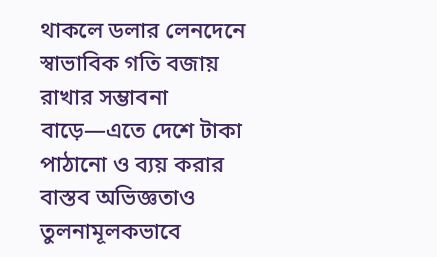থাকলে ডলার লেনদেনে স্বাভাবিক গতি বজায় রাখার সম্ভাবনা বাড়ে—এতে দেশে টাকা পাঠানো ও ব্যয় করার বাস্তব অভিজ্ঞতাও তুলনামূলকভাবে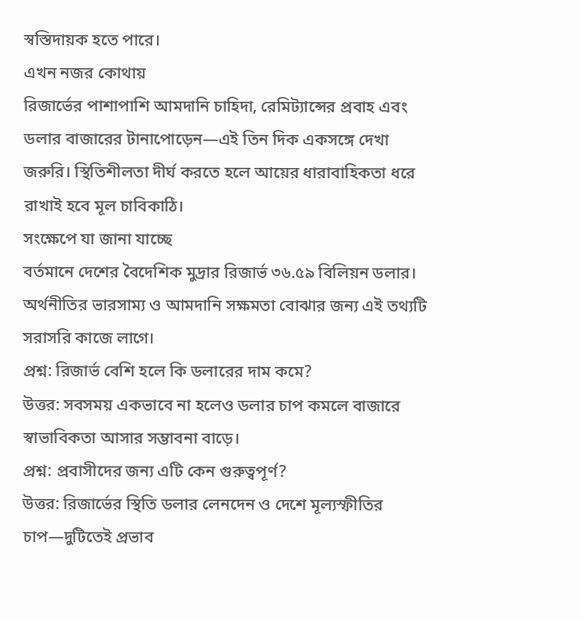স্বস্তিদায়ক হতে পারে।
এখন নজর কোথায়
রিজার্ভের পাশাপাশি আমদানি চাহিদা, রেমিট্যান্সের প্রবাহ এবং ডলার বাজারের টানাপোড়েন—এই তিন দিক একসঙ্গে দেখা জরুরি। স্থিতিশীলতা দীর্ঘ করতে হলে আয়ের ধারাবাহিকতা ধরে রাখাই হবে মূল চাবিকাঠি।
সংক্ষেপে যা জানা যাচ্ছে
বর্তমানে দেশের বৈদেশিক মুদ্রার রিজার্ভ ৩৬.৫৯ বিলিয়ন ডলার। অর্থনীতির ভারসাম্য ও আমদানি সক্ষমতা বোঝার জন্য এই তথ্যটি সরাসরি কাজে লাগে।
প্রশ্ন: রিজার্ভ বেশি হলে কি ডলারের দাম কমে?
উত্তর: সবসময় একভাবে না হলেও ডলার চাপ কমলে বাজারে স্বাভাবিকতা আসার সম্ভাবনা বাড়ে।
প্রশ্ন: প্রবাসীদের জন্য এটি কেন গুরুত্বপূর্ণ?
উত্তর: রিজার্ভের স্থিতি ডলার লেনদেন ও দেশে মূল্যস্ফীতির চাপ—দুটিতেই প্রভাব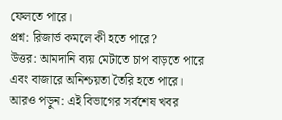ফেলতে পারে।
প্রশ্ন: রিজার্ভ কমলে কী হতে পারে?
উত্তর: আমদানি ব্যয় মেটাতে চাপ বাড়তে পারে এবং বাজারে অনিশ্চয়তা তৈরি হতে পারে।
আরও পড়ুন: এই বিভাগের সর্বশেষ খবর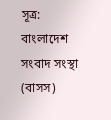সূত্র: বাংলাদেশ সংবাদ সংস্থা (বাসস)